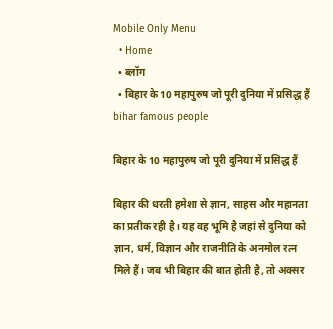Mobile Only Menu
  • Home
  • ब्लॉग
  • बिहार के 10 महापुरुष जो पूरी दुनिया में प्रसिद्ध हैं
bihar famous people

बिहार के 10 महापुरुष जो पूरी दुनिया में प्रसिद्ध हैं

बिहार की धरती हमेशा से ज्ञान, साहस और महानता का प्रतीक रही है। यह वह भूमि है जहां से दुनिया को ज्ञान, धर्म, विज्ञान और राजनीति के अनमोल रत्न मिले हैं। जब भी बिहार की बात होती है, तो अक्सर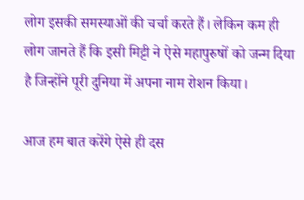लोग इसकी समस्याओं की चर्चा करते हैं। लेकिन कम ही लोग जानते हैं कि इसी मिट्टी ने ऐसे महापुरुषों को जन्म दिया है जिन्होंने पूरी दुनिया में अपना नाम रोशन किया।

आज हम बात करेंगे ऐसे ही दस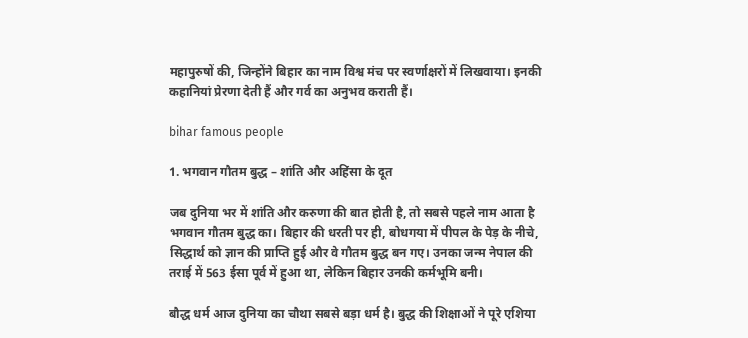महापुरुषों की, जिन्होंने बिहार का नाम विश्व मंच पर स्वर्णाक्षरों में लिखवाया। इनकी कहानियां प्रेरणा देती हैं और गर्व का अनुभव कराती हैं।

bihar famous people

1. भगवान गौतम बुद्ध – शांति और अहिंसा के दूत

जब दुनिया भर में शांति और करुणा की बात होती है, तो सबसे पहले नाम आता है भगवान गौतम बुद्ध का। बिहार की धरती पर ही, बोधगया में पीपल के पेड़ के नीचे, सिद्धार्थ को ज्ञान की प्राप्ति हुई और वे गौतम बुद्ध बन गए। उनका जन्म नेपाल की तराई में 563 ईसा पूर्व में हुआ था, लेकिन बिहार उनकी कर्मभूमि बनी।

बौद्ध धर्म आज दुनिया का चौथा सबसे बड़ा धर्म है। बुद्ध की शिक्षाओं ने पूरे एशिया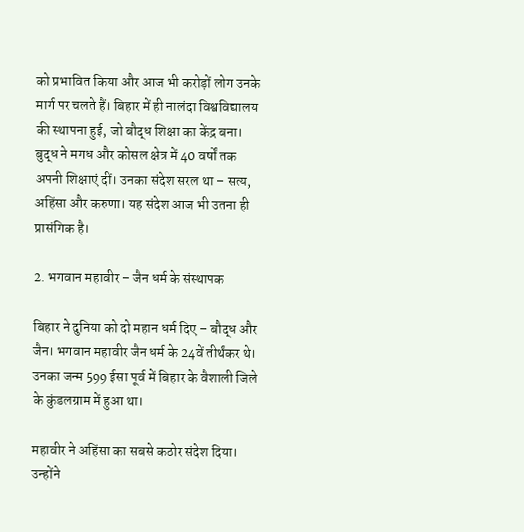को प्रभावित किया और आज भी करोड़ों लोग उनके मार्ग पर चलते हैं। बिहार में ही नालंदा विश्वविद्यालय की स्थापना हुई, जो बौद्ध शिक्षा का केंद्र बना। बुद्ध ने मगध और कोसल क्षेत्र में 40 वर्षों तक अपनी शिक्षाएं दीं। उनका संदेश सरल था – सत्य, अहिंसा और करुणा। यह संदेश आज भी उतना ही प्रासंगिक है।

2. भगवान महावीर – जैन धर्म के संस्थापक

बिहार ने दुनिया को दो महान धर्म दिए – बौद्ध और जैन। भगवान महावीर जैन धर्म के 24वें तीर्थंकर थे। उनका जन्म 599 ईसा पूर्व में बिहार के वैशाली जिले के कुंडलग्राम में हुआ था।

महावीर ने अहिंसा का सबसे कठोर संदेश दिया। उन्होंने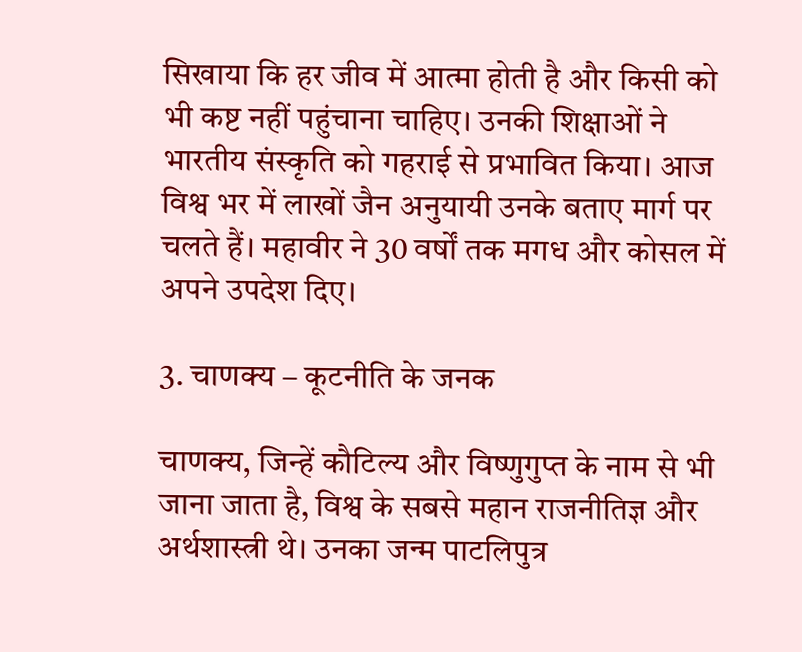सिखाया कि हर जीव में आत्मा होती है और किसी को भी कष्ट नहीं पहुंचाना चाहिए। उनकी शिक्षाओं ने भारतीय संस्कृति को गहराई से प्रभावित किया। आज विश्व भर में लाखों जैन अनुयायी उनके बताए मार्ग पर चलते हैं। महावीर ने 30 वर्षों तक मगध और कोसल में अपने उपदेश दिए।

3. चाणक्य – कूटनीति के जनक

चाणक्य, जिन्हें कौटिल्य और विष्णुगुप्त के नाम से भी जाना जाता है, विश्व के सबसे महान राजनीतिज्ञ और अर्थशास्त्री थे। उनका जन्म पाटलिपुत्र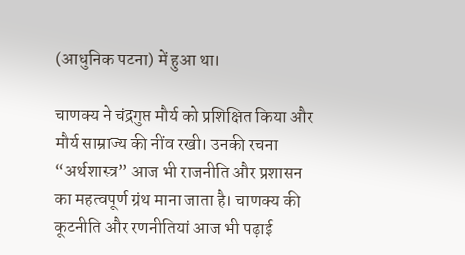(आधुनिक पटना) में हुआ था।

चाणक्य ने चंद्रगुप्त मौर्य को प्रशिक्षित किया और मौर्य साम्राज्य की नींव रखी। उनकी रचना “अर्थशास्त्र” आज भी राजनीति और प्रशासन का महत्वपूर्ण ग्रंथ माना जाता है। चाणक्य की कूटनीति और रणनीतियां आज भी पढ़ाई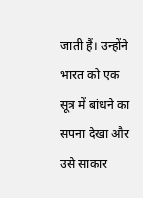जाती हैं। उन्होंने भारत को एक सूत्र में बांधने का सपना देखा और उसे साकार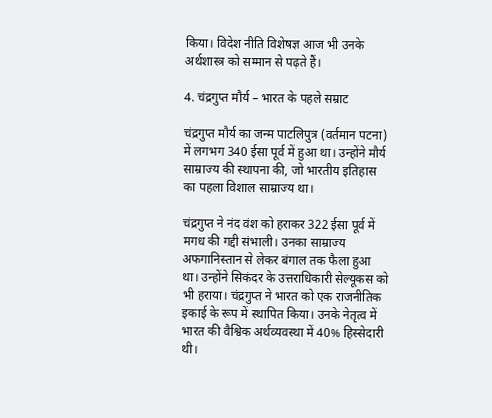किया। विदेश नीति विशेषज्ञ आज भी उनके अर्थशास्त्र को सम्मान से पढ़ते हैं।

4. चंद्रगुप्त मौर्य – भारत के पहले सम्राट

चंद्रगुप्त मौर्य का जन्म पाटलिपुत्र (वर्तमान पटना) में लगभग 340 ईसा पूर्व में हुआ था। उन्होंने मौर्य साम्राज्य की स्थापना की, जो भारतीय इतिहास का पहला विशाल साम्राज्य था।

चंद्रगुप्त ने नंद वंश को हराकर 322 ईसा पूर्व में मगध की गद्दी संभाली। उनका साम्राज्य अफगानिस्तान से लेकर बंगाल तक फैला हुआ था। उन्होंने सिकंदर के उत्तराधिकारी सेल्यूकस को भी हराया। चंद्रगुप्त ने भारत को एक राजनीतिक इकाई के रूप में स्थापित किया। उनके नेतृत्व में भारत की वैश्विक अर्थव्यवस्था में 40% हिस्सेदारी थी।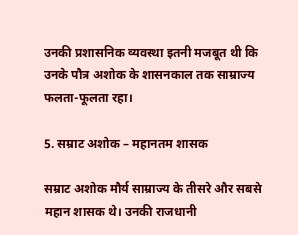उनकी प्रशासनिक व्यवस्था इतनी मजबूत थी कि उनके पौत्र अशोक के शासनकाल तक साम्राज्य फलता-फूलता रहा।

5. सम्राट अशोक – महानतम शासक

सम्राट अशोक मौर्य साम्राज्य के तीसरे और सबसे महान शासक थे। उनकी राजधानी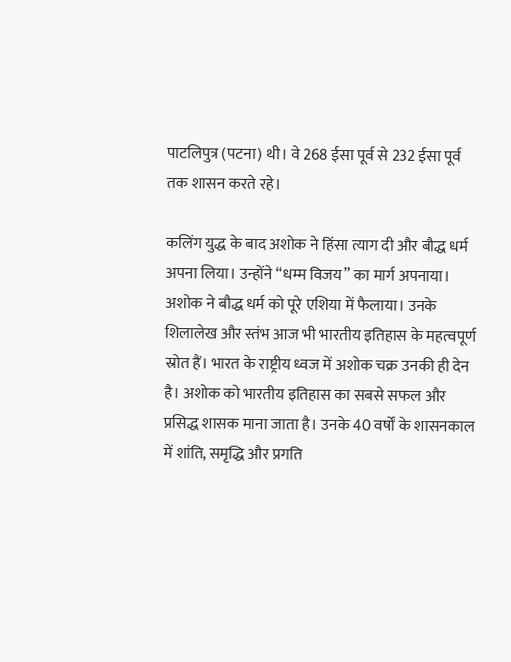पाटलिपुत्र (पटना) थी। वे 268 ईसा पूर्व से 232 ईसा पूर्व तक शासन करते रहे।

कलिंग युद्ध के बाद अशोक ने हिंसा त्याग दी और बौद्ध धर्म अपना लिया। उन्होंने “धम्म विजय” का मार्ग अपनाया। अशोक ने बौद्ध धर्म को पूरे एशिया में फैलाया। उनके शिलालेख और स्तंभ आज भी भारतीय इतिहास के महत्वपूर्ण स्रोत हैं। भारत के राष्ट्रीय ध्वज में अशोक चक्र उनकी ही देन है। अशोक को भारतीय इतिहास का सबसे सफल और प्रसिद्ध शासक माना जाता है। उनके 40 वर्षों के शासनकाल में शांति, समृद्धि और प्रगति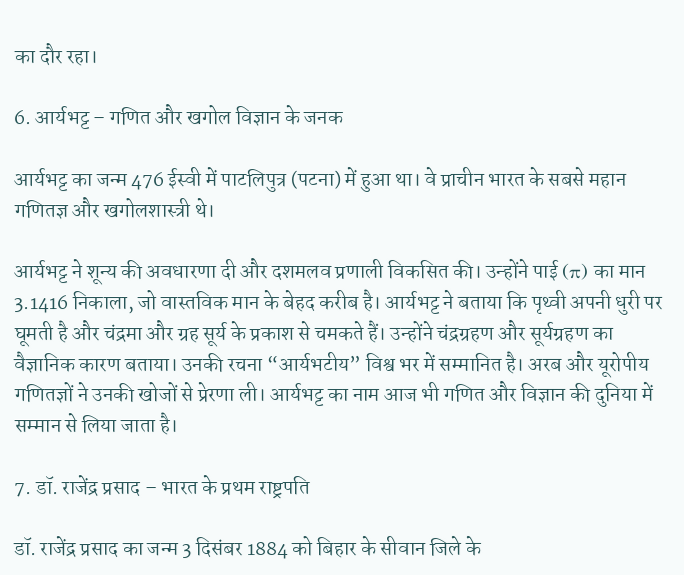का दौर रहा।

6. आर्यभट्ट – गणित और खगोल विज्ञान के जनक

आर्यभट्ट का जन्म 476 ईस्वी में पाटलिपुत्र (पटना) में हुआ था। वे प्राचीन भारत के सबसे महान गणितज्ञ और खगोलशास्त्री थे।

आर्यभट्ट ने शून्य की अवधारणा दी और दशमलव प्रणाली विकसित की। उन्होंने पाई (π) का मान 3.1416 निकाला, जो वास्तविक मान के बेहद करीब है। आर्यभट्ट ने बताया कि पृथ्वी अपनी धुरी पर घूमती है और चंद्रमा और ग्रह सूर्य के प्रकाश से चमकते हैं। उन्होंने चंद्रग्रहण और सूर्यग्रहण का वैज्ञानिक कारण बताया। उनकी रचना “आर्यभटीय” विश्व भर में सम्मानित है। अरब और यूरोपीय गणितज्ञों ने उनकी खोजों से प्रेरणा ली। आर्यभट्ट का नाम आज भी गणित और विज्ञान की दुनिया में सम्मान से लिया जाता है।

7. डॉ. राजेंद्र प्रसाद – भारत के प्रथम राष्ट्रपति

डॉ. राजेंद्र प्रसाद का जन्म 3 दिसंबर 1884 को बिहार के सीवान जिले के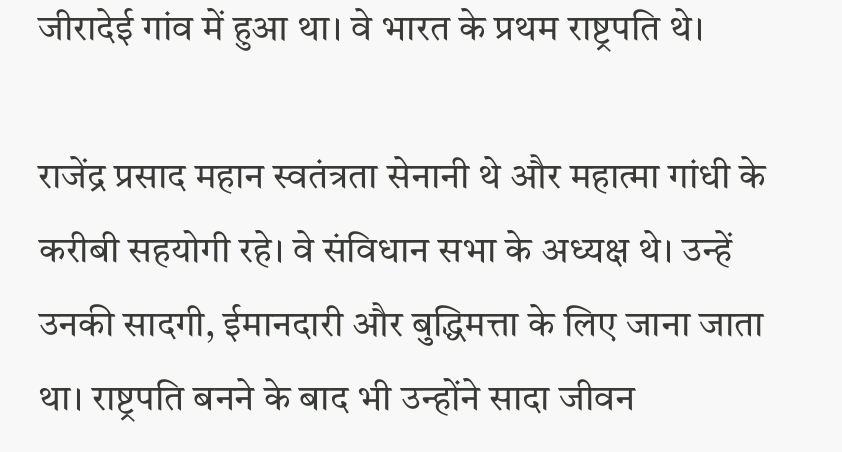जीरादेई गांव में हुआ था। वे भारत के प्रथम राष्ट्रपति थे।

राजेंद्र प्रसाद महान स्वतंत्रता सेनानी थे और महात्मा गांधी के करीबी सहयोगी रहे। वे संविधान सभा के अध्यक्ष थे। उन्हें उनकी सादगी, ईमानदारी और बुद्धिमत्ता के लिए जाना जाता था। राष्ट्रपति बनने के बाद भी उन्होंने सादा जीवन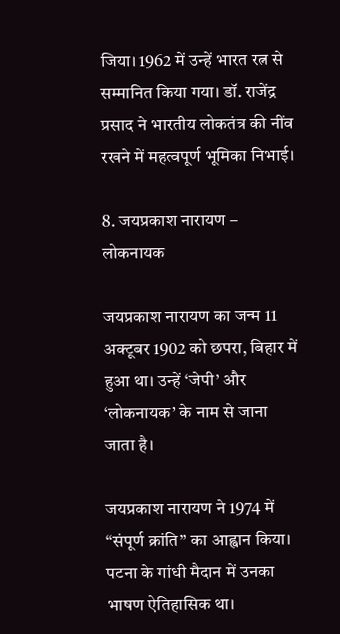जिया। 1962 में उन्हें भारत रत्न से सम्मानित किया गया। डॉ. राजेंद्र प्रसाद ने भारतीय लोकतंत्र की नींव रखने में महत्वपूर्ण भूमिका निभाई।

8. जयप्रकाश नारायण – लोकनायक

जयप्रकाश नारायण का जन्म 11 अक्टूबर 1902 को छपरा, बिहार में हुआ था। उन्हें ‘जेपी’ और ‘लोकनायक’ के नाम से जाना जाता है।

जयप्रकाश नारायण ने 1974 में “संपूर्ण क्रांति” का आह्वान किया। पटना के गांधी मैदान में उनका भाषण ऐतिहासिक था।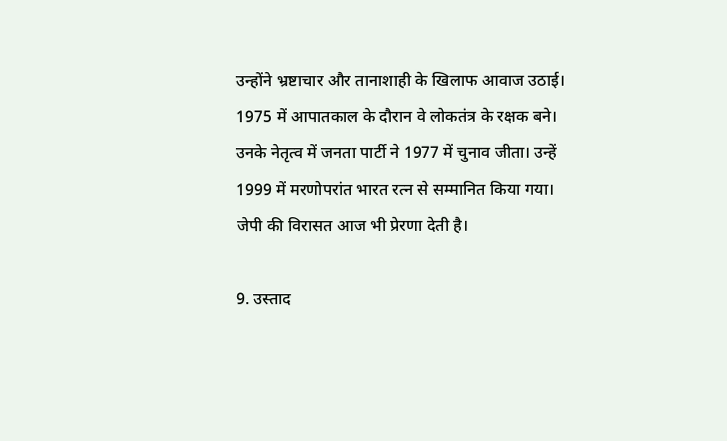उन्होंने भ्रष्टाचार और तानाशाही के खिलाफ आवाज उठाई। 1975 में आपातकाल के दौरान वे लोकतंत्र के रक्षक बने। उनके नेतृत्व में जनता पार्टी ने 1977 में चुनाव जीता। उन्हें 1999 में मरणोपरांत भारत रत्न से सम्मानित किया गया। जेपी की विरासत आज भी प्रेरणा देती है।

9. उस्ताद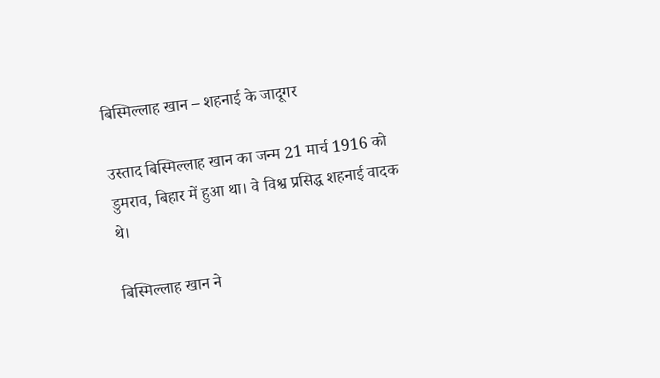बिस्मिल्लाह खान – शहनाई के जादूगर

उस्ताद बिस्मिल्लाह खान का जन्म 21 मार्च 1916 को डुमराव, बिहार में हुआ था। वे विश्व प्रसिद्ध शहनाई वादक थे।

बिस्मिल्लाह खान ने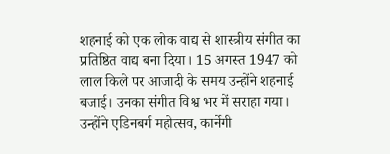शहनाई को एक लोक वाद्य से शास्त्रीय संगीत का प्रतिष्ठित वाद्य बना दिया। 15 अगस्त 1947 को लाल किले पर आजादी के समय उन्होंने शहनाई बजाई। उनका संगीत विश्व भर में सराहा गया। उन्होंने एडिनबर्ग महोत्सव, कार्नेगी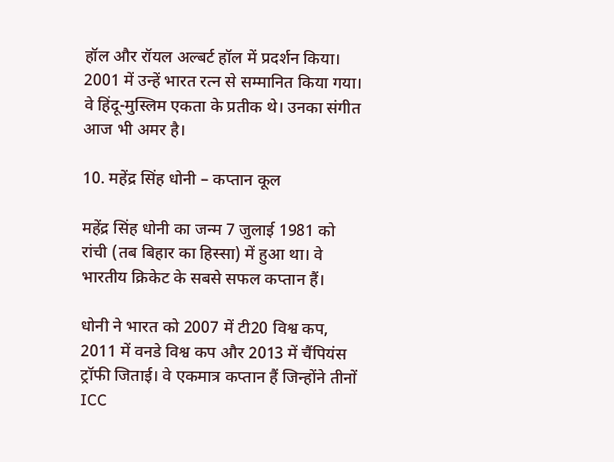हॉल और रॉयल अल्बर्ट हॉल में प्रदर्शन किया। 2001 में उन्हें भारत रत्न से सम्मानित किया गया। वे हिंदू-मुस्लिम एकता के प्रतीक थे। उनका संगीत आज भी अमर है।

10. महेंद्र सिंह धोनी – कप्तान कूल

महेंद्र सिंह धोनी का जन्म 7 जुलाई 1981 को रांची (तब बिहार का हिस्सा) में हुआ था। वे भारतीय क्रिकेट के सबसे सफल कप्तान हैं।

धोनी ने भारत को 2007 में टी20 विश्व कप, 2011 में वनडे विश्व कप और 2013 में चैंपियंस ट्रॉफी जिताई। वे एकमात्र कप्तान हैं जिन्होंने तीनों ICC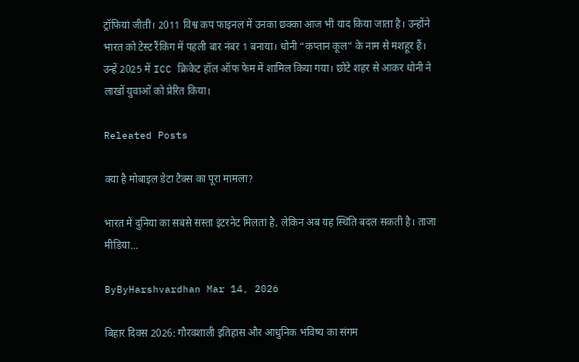ट्रॉफियां जीतीं। 2011 विश्व कप फाइनल में उनका छक्का आज भी याद किया जाता है। उन्होंने भारत को टेस्ट रैंकिंग में पहली बार नंबर 1 बनाया। धोनी “कप्तान कूल” के नाम से मशहूर हैं। उन्हें 2025 में ICC क्रिकेट हॉल ऑफ फेम में शामिल किया गया। छोटे शहर से आकर धोनी ने लाखों युवाओं को प्रेरित किया।

Releated Posts

क्या है मोबाइल डेटा टैक्स का पूरा मामला?

भारत में दुनिया का सबसे सस्ता इंटरनेट मिलता है, लेकिन अब यह स्थिति बदल सकती है। ताजा मीडिया…

ByByHarshvardhan Mar 14, 2026

बिहार दिवस 2026: गौरवशाली इतिहास और आधुनिक भविष्य का संगम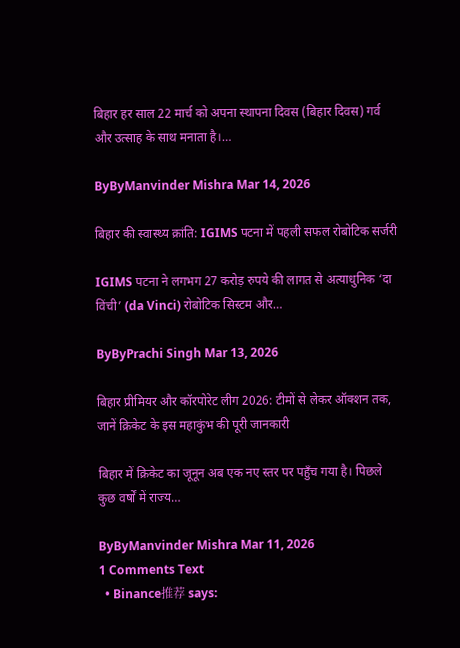बिहार हर साल 22 मार्च को अपना स्थापना दिवस (बिहार दिवस) गर्व और उत्साह के साथ मनाता है।…

ByByManvinder Mishra Mar 14, 2026

बिहार की स्वास्थ्य क्रांति: IGIMS पटना में पहली सफल रोबोटिक सर्जरी

IGIMS पटना ने लगभग 27 करोड़ रुपये की लागत से अत्याधुनिक ‘दा विंची’ (da Vinci) रोबोटिक सिस्टम और…

ByByPrachi Singh Mar 13, 2026

बिहार प्रीमियर और कॉरपोरेट लीग 2026: टीमों से लेकर ऑक्शन तक, जानें क्रिकेट के इस महाकुंभ की पूरी जानकारी

बिहार में क्रिकेट का जूनून अब एक नए स्तर पर पहुँच गया है। पिछले कुछ वर्षों में राज्य…

ByByManvinder Mishra Mar 11, 2026
1 Comments Text
  • Binance推荐 says: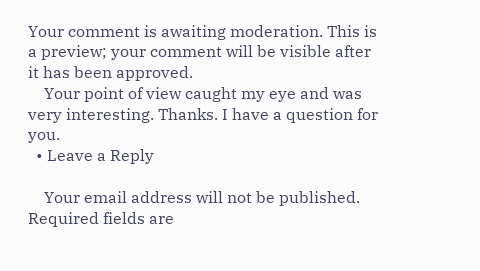Your comment is awaiting moderation. This is a preview; your comment will be visible after it has been approved.
    Your point of view caught my eye and was very interesting. Thanks. I have a question for you.
  • Leave a Reply

    Your email address will not be published. Required fields are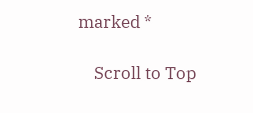marked *

    Scroll to Top